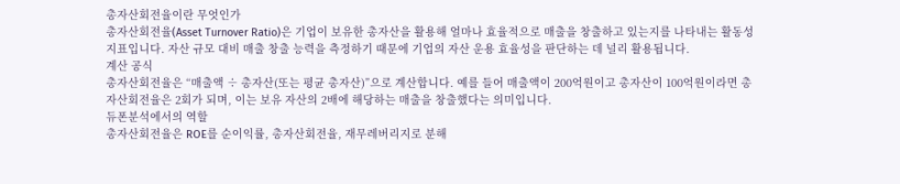총자산회전율이란 무엇인가
총자산회전율(Asset Turnover Ratio)은 기업이 보유한 총자산을 활용해 얼마나 효율적으로 매출을 창출하고 있는지를 나타내는 활동성 지표입니다. 자산 규모 대비 매출 창출 능력을 측정하기 때문에 기업의 자산 운용 효율성을 판단하는 데 널리 활용됩니다.
계산 공식
총자산회전율은 “매출액 ÷ 총자산(또는 평균 총자산)”으로 계산합니다. 예를 들어 매출액이 200억원이고 총자산이 100억원이라면 총자산회전율은 2회가 되며, 이는 보유 자산의 2배에 해당하는 매출을 창출했다는 의미입니다.
듀폰분석에서의 역할
총자산회전율은 ROE를 순이익률, 총자산회전율, 재무레버리지로 분해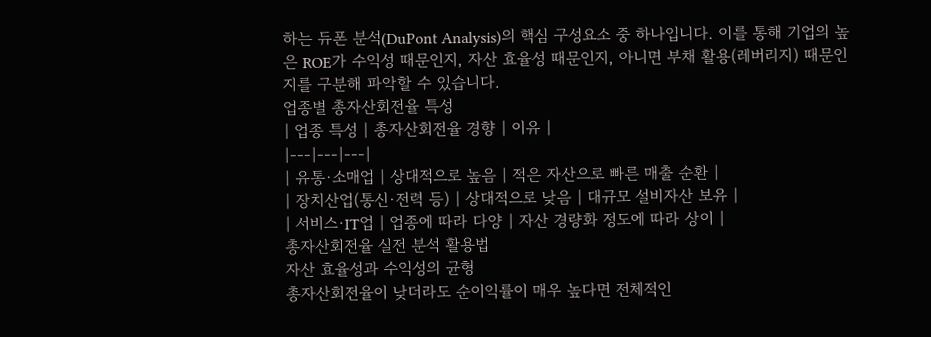하는 듀폰 분석(DuPont Analysis)의 핵심 구성요소 중 하나입니다. 이를 통해 기업의 높은 ROE가 수익성 때문인지, 자산 효율성 때문인지, 아니면 부채 활용(레버리지) 때문인지를 구분해 파악할 수 있습니다.
업종별 총자산회전율 특성
| 업종 특성 | 총자산회전율 경향 | 이유 |
|---|---|---|
| 유통·소매업 | 상대적으로 높음 | 적은 자산으로 빠른 매출 순환 |
| 장치산업(통신·전력 등) | 상대적으로 낮음 | 대규모 설비자산 보유 |
| 서비스·IT업 | 업종에 따라 다양 | 자산 경량화 정도에 따라 상이 |
총자산회전율 실전 분석 활용법
자산 효율성과 수익성의 균형
총자산회전율이 낮더라도 순이익률이 매우 높다면 전체적인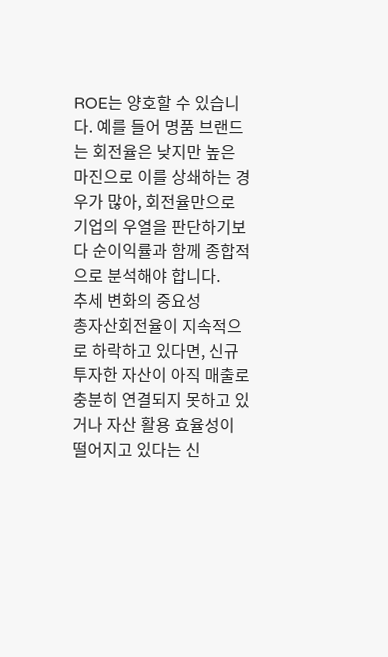ROE는 양호할 수 있습니다. 예를 들어 명품 브랜드는 회전율은 낮지만 높은 마진으로 이를 상쇄하는 경우가 많아, 회전율만으로 기업의 우열을 판단하기보다 순이익률과 함께 종합적으로 분석해야 합니다.
추세 변화의 중요성
총자산회전율이 지속적으로 하락하고 있다면, 신규 투자한 자산이 아직 매출로 충분히 연결되지 못하고 있거나 자산 활용 효율성이 떨어지고 있다는 신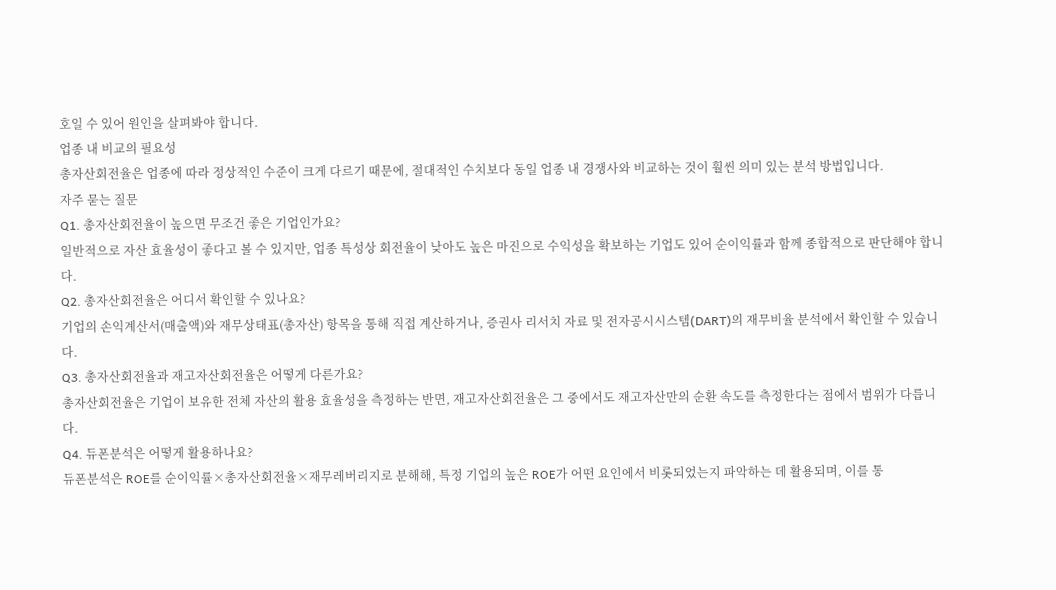호일 수 있어 원인을 살펴봐야 합니다.
업종 내 비교의 필요성
총자산회전율은 업종에 따라 정상적인 수준이 크게 다르기 때문에, 절대적인 수치보다 동일 업종 내 경쟁사와 비교하는 것이 훨씬 의미 있는 분석 방법입니다.
자주 묻는 질문
Q1. 총자산회전율이 높으면 무조건 좋은 기업인가요?
일반적으로 자산 효율성이 좋다고 볼 수 있지만, 업종 특성상 회전율이 낮아도 높은 마진으로 수익성을 확보하는 기업도 있어 순이익률과 함께 종합적으로 판단해야 합니다.
Q2. 총자산회전율은 어디서 확인할 수 있나요?
기업의 손익계산서(매출액)와 재무상태표(총자산) 항목을 통해 직접 계산하거나, 증권사 리서치 자료 및 전자공시시스템(DART)의 재무비율 분석에서 확인할 수 있습니다.
Q3. 총자산회전율과 재고자산회전율은 어떻게 다른가요?
총자산회전율은 기업이 보유한 전체 자산의 활용 효율성을 측정하는 반면, 재고자산회전율은 그 중에서도 재고자산만의 순환 속도를 측정한다는 점에서 범위가 다릅니다.
Q4. 듀폰분석은 어떻게 활용하나요?
듀폰분석은 ROE를 순이익률×총자산회전율×재무레버리지로 분해해, 특정 기업의 높은 ROE가 어떤 요인에서 비롯되었는지 파악하는 데 활용되며, 이를 통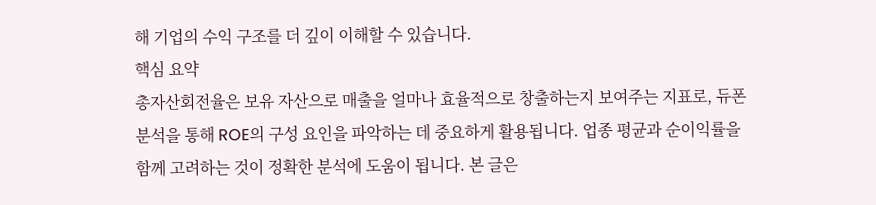해 기업의 수익 구조를 더 깊이 이해할 수 있습니다.
핵심 요약
총자산회전율은 보유 자산으로 매출을 얼마나 효율적으로 창출하는지 보여주는 지표로, 듀폰분석을 통해 ROE의 구성 요인을 파악하는 데 중요하게 활용됩니다. 업종 평균과 순이익률을 함께 고려하는 것이 정확한 분석에 도움이 됩니다. 본 글은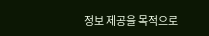정보 제공을 목적으로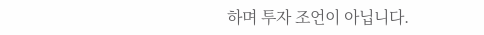하며 투자 조언이 아닙니다.